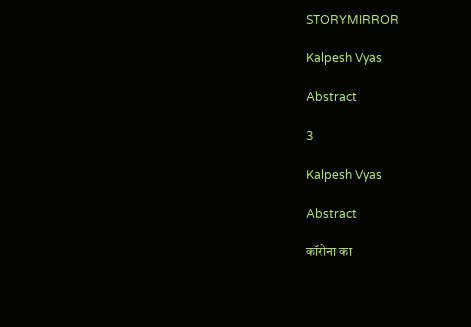STORYMIRROR

Kalpesh Vyas

Abstract

3

Kalpesh Vyas

Abstract

कॉरोना का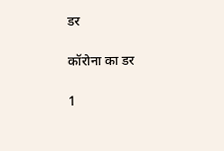डर

कॉरोना का डर

1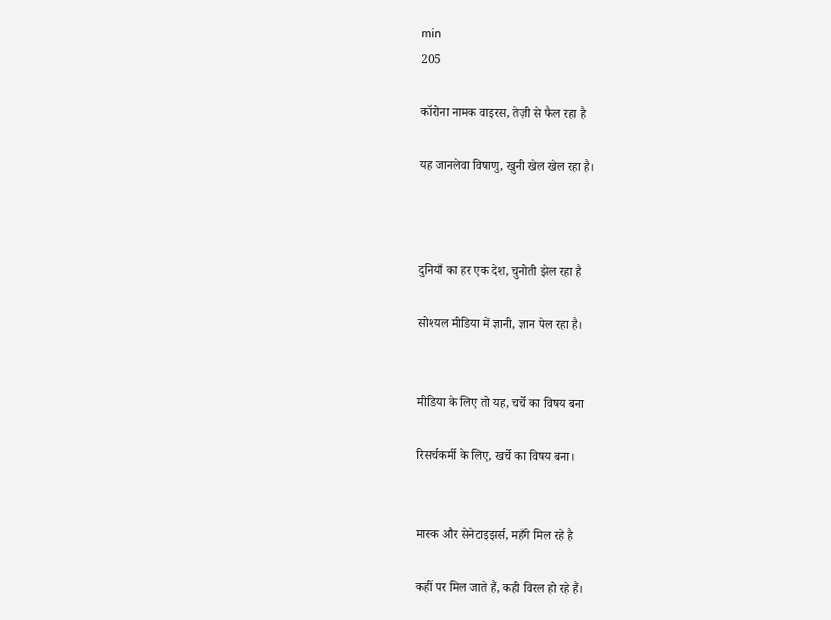min
205

कॉरोना नामक वाइरस, तेज़ी से फैल रहा है

यह जानलेवा विषाणु, खुनी खेल खेल रहा है।



दुनियाँ का हर एक देश, चुनोती झेल रहा है

सोश्यल मीडिया में ज्ञानी, ज्ञान पेल रहा है।


मीडिया के लिए तो यह, चर्चे का विषय बना

रिसर्चकर्मी के लिए, खर्चे का विषय बना।


मास्क और सेनेटाइझर्स, महँगे मिल रहे है

कहीं पर मिल जाते हैं, कही विरल हो रहे हैं।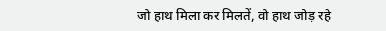जो हाथ मिला कर मिलतें, वो हाथ जोड़ रहे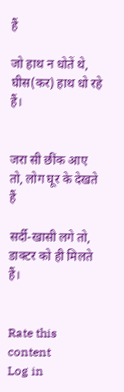हैं

जो हाथ न धोतें थे, घीस(कर) हाथ धो रहे हैं।


जरा सी छींक आए तो, लोग घूर के देखते हैं

सर्दी-खासी लगे तो, डाक्टर को ही मिलते हैं।


Rate this content
Log in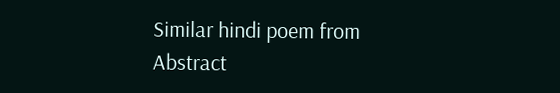Similar hindi poem from Abstract